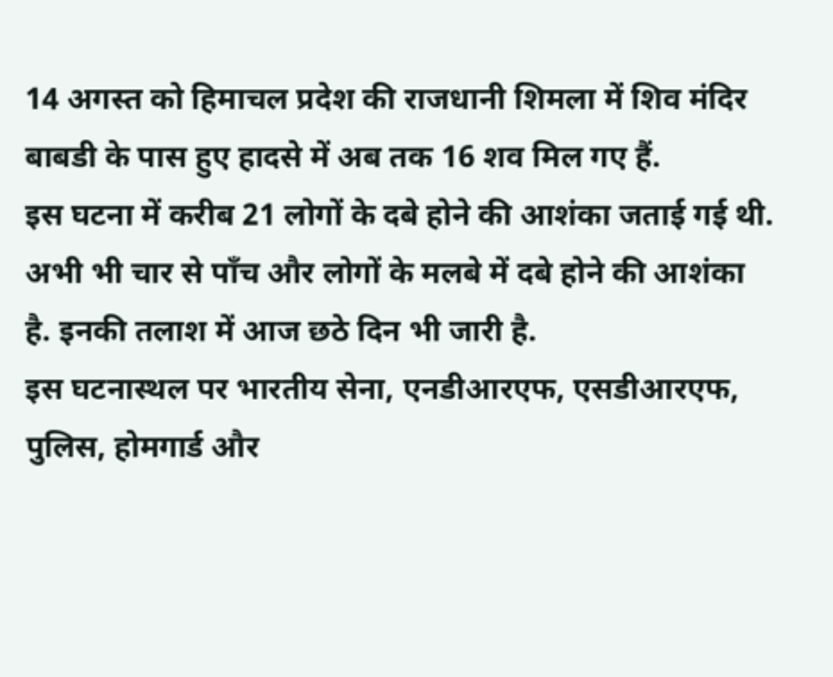14 अगस्त को हिमाचल प्रदेश की राजधानी शिमला में शिव मंदिर बाबडी के पास हुए हादसे में अब तक 16 शव मिल गए हैं.
इस घटना में करीब 21 लोगों के दबे होने की आशंका जताई गई थी. अभी भी चार से पाँच और लोगों के मलबे में दबे होने की आशंका है. इनकी तलाश में आज छठे दिन भी जारी है.
इस घटनास्थल पर भारतीय सेना, एनडीआरएफ, एसडीआरएफ, पुलिस, होमगार्ड और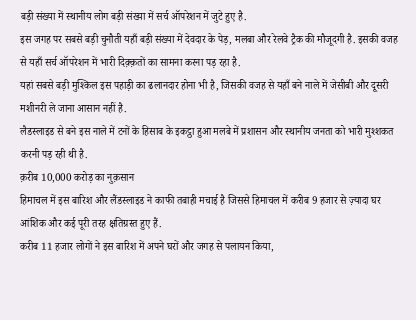बड़ी संख्या में स्थानीय लोग बड़ी संख्या में सर्च ऑपरेशन में जुटे हुए है.
इस जगह पर सबसे बड़ी चुनौती यहाँ बड़ी संख्या में देवदार के पेड़, मलबा और रेलवे ट्रैक की मौजूदगी है. इसकी वजह से यहाँ सर्च ऑपरेशन में भारी दिक़्क़तों का सामना करना पड़ रहा है.
यहां सबसे बड़ी मुश्किल इस पहाड़ी का ढलानदार होना भी है, जिसकी वजह से यहाँ बने नाले में जेसीबी और दूसरी मशीनरी ले जाना आसान नहीं है.
लैडस्लाइड से बने इस नाले में टनों के हिसाब के इकट्ठा हुआ मलबे में प्रशासन और स्थानीय जनता को भारी मुश्शकत करनी पड़ रही थी है.
क़रीब 10,000 करोड़ का नुक़सान
हिमाचल में इस बारिश और लैंडस्लाइड ने काफी तबाही मचाई है जिससे हिमाचल में करीब 9 हजार से ज़्यादा घर आंशिक और कई पूरी तरह क्षतिग्रस्त हुए हैं.
करीब 11 हजार लोगों ने इस बारिश में अपने घरों और जगह से पलायन किया,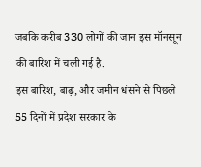जबकि करीब 330 लोगों की जान इस मॉनसून की बारिश में चली गई है.
इस बारिश, बाढ़, और जमीन धंसने से पिछले 55 दिनों में प्रदेश सरकार के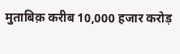मुताबिक़ करीब 10,000 हजार करोड़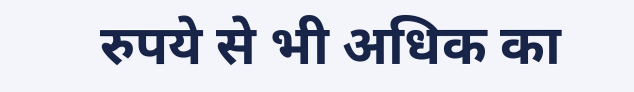रुपये से भी अधिक का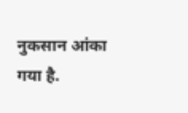नुकसान आंका गया है.